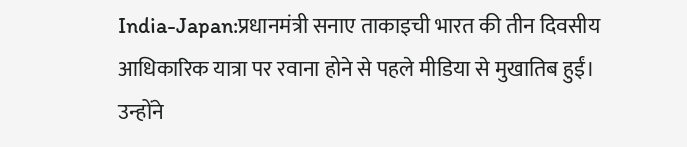India-Japan:प्रधानमंत्री सनाए ताकाइची भारत की तीन दिवसीय आधिकारिक यात्रा पर रवाना होने से पहले मीडिया से मुखातिब हुईं। उन्होंने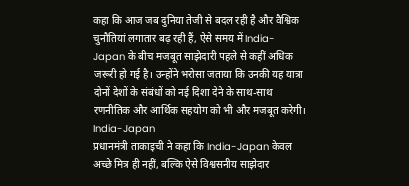कहा कि आज जब दुनिया तेजी से बदल रही है और वैश्विक चुनौतियां लगातार बढ़ रही हैं, ऐसे समय में India-Japan के बीच मजबूत साझेदारी पहले से कहीं अधिक जरूरी हो गई है। उन्होंने भरोसा जताया कि उनकी यह यात्रा दोनों देशों के संबंधों को नई दिशा देने के साथ-साथ रणनीतिक और आर्थिक सहयोग को भी और मजबूत करेगी। India-Japan
प्रधानमंत्री ताकाइची ने कहा कि India-Japan केवल अच्छे मित्र ही नहीं, बल्कि ऐसे विश्वसनीय साझेदार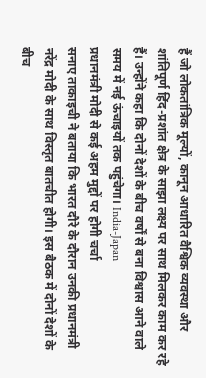हैं जो लोकतांत्रिक मूल्यों, कानून आधारित वैश्विक व्यवस्था और शांतिपूर्ण हिंद-प्रशांत क्षेत्र के साझा लक्ष्य पर साथ मिलकर काम कर रहे हैं। उन्होंने कहा कि दोनों देशों के बीच वर्षों से बना विश्वास आने वाले समय में नई ऊंचाइयों तक पहुंचेगा। India-Japan
प्रधानमंत्री मोदी से कई अहम मुद्दों पर होगी चर्चा
सनाए ताकाइची ने बताया कि भारत दौरे के दौरान उनकी प्रधानमंत्री नरेंद्र मोदी के साथ विस्तृत बातचीत होगी। इस बैठक में दोनों देशों के बीच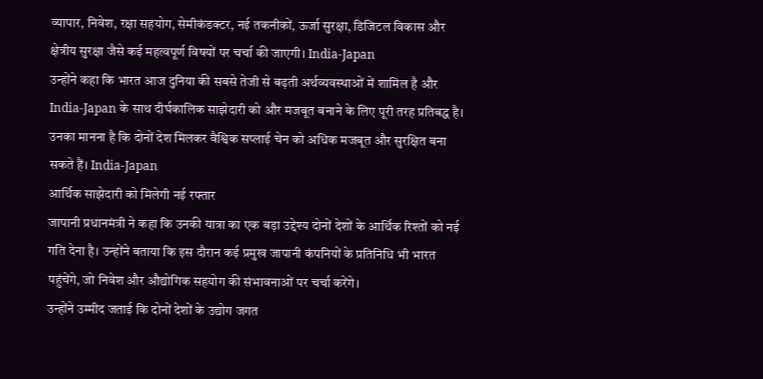व्यापार, निवेश, रक्षा सहयोग, सेमीकंडक्टर, नई तकनीकों, ऊर्जा सुरक्षा, डिजिटल विकास और क्षेत्रीय सुरक्षा जैसे कई महत्वपूर्ण विषयों पर चर्चा की जाएगी। India-Japan
उन्होंने कहा कि भारत आज दुनिया की सबसे तेजी से बढ़ती अर्थव्यवस्थाओं में शामिल है और India-Japan के साथ दीर्घकालिक साझेदारी को और मजबूत बनाने के लिए पूरी तरह प्रतिबद्ध है। उनका मानना है कि दोनों देश मिलकर वैश्विक सप्लाई चेन को अधिक मजबूत और सुरक्षित बना सकते हैं। India-Japan
आर्थिक साझेदारी को मिलेगी नई रफ्तार
जापानी प्रधानमंत्री ने कहा कि उनकी यात्रा का एक बड़ा उद्देश्य दोनों देशों के आर्थिक रिश्तों को नई गति देना है। उन्होंने बताया कि इस दौरान कई प्रमुख जापानी कंपनियों के प्रतिनिधि भी भारत पहुंचेंगे, जो निवेश और औद्योगिक सहयोग की संभावनाओं पर चर्चा करेंगे।
उन्होंने उम्मीद जताई कि दोनों देशों के उद्योग जगत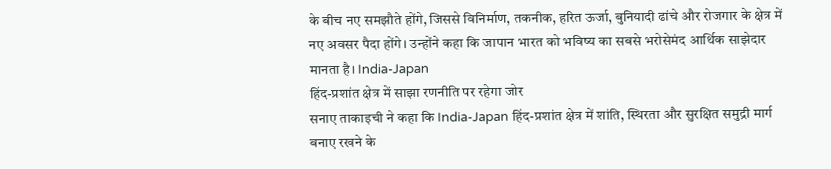के बीच नए समझौते होंगे, जिससे विनिर्माण, तकनीक, हरित ऊर्जा, बुनियादी ढांचे और रोजगार के क्षेत्र में नए अवसर पैदा होंगे। उन्होंने कहा कि जापान भारत को भविष्य का सबसे भरोसेमंद आर्थिक साझेदार मानता है। India-Japan
हिंद-प्रशांत क्षेत्र में साझा रणनीति पर रहेगा जोर
सनाए ताकाइची ने कहा कि India-Japan हिंद-प्रशांत क्षेत्र में शांति, स्थिरता और सुरक्षित समुद्री मार्ग बनाए रखने के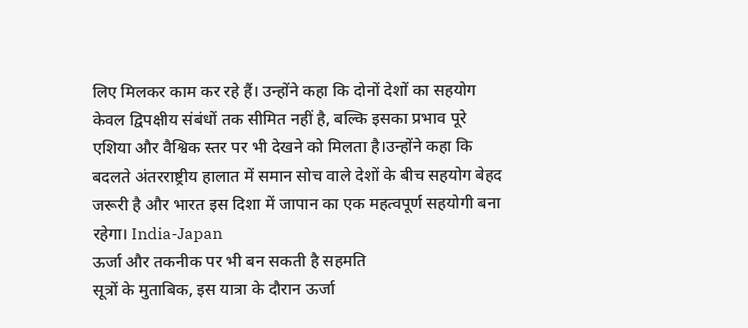लिए मिलकर काम कर रहे हैं। उन्होंने कहा कि दोनों देशों का सहयोग केवल द्विपक्षीय संबंधों तक सीमित नहीं है, बल्कि इसका प्रभाव पूरे एशिया और वैश्विक स्तर पर भी देखने को मिलता है।उन्होंने कहा कि बदलते अंतरराष्ट्रीय हालात में समान सोच वाले देशों के बीच सहयोग बेहद जरूरी है और भारत इस दिशा में जापान का एक महत्वपूर्ण सहयोगी बना रहेगा। India-Japan
ऊर्जा और तकनीक पर भी बन सकती है सहमति
सूत्रों के मुताबिक, इस यात्रा के दौरान ऊर्जा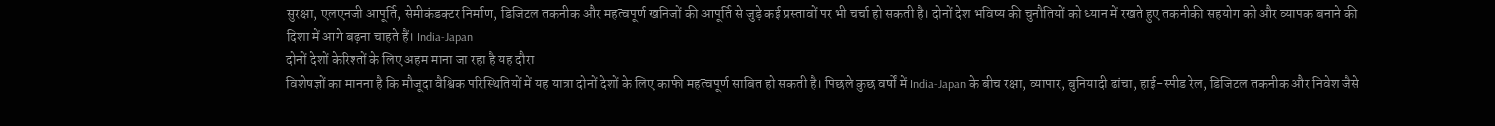सुरक्षा, एलएनजी आपूर्ति, सेमीकंडक्टर निर्माण, डिजिटल तकनीक और महत्वपूर्ण खनिजों की आपूर्ति से जुड़े कई प्रस्तावों पर भी चर्चा हो सकती है। दोनों देश भविष्य की चुनौतियों को ध्यान में रखते हुए तकनीकी सहयोग को और व्यापक बनाने की दिशा में आगे बढ़ना चाहते हैं। India-Japan
दोनों देशों केरिश्तों के लिए अहम माना जा रहा है यह दौरा
विशेषज्ञों का मानना है कि मौजूदा वैश्विक परिस्थितियों में यह यात्रा दोनों देशों के लिए काफी महत्वपूर्ण साबित हो सकती है। पिछले कुछ वर्षों में India-Japan के बीच रक्षा, व्यापार, बुनियादी ढांचा, हाई-स्पीड रेल, डिजिटल तकनीक और निवेश जैसे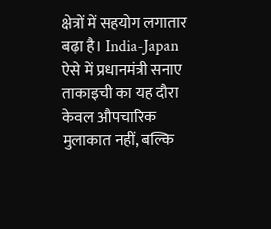क्षेत्रों में सहयोग लगातार बढ़ा है। India-Japan
ऐसे में प्रधानमंत्री सनाए ताकाइची का यह दौरा केवल औपचारिक मुलाकात नहीं, बल्कि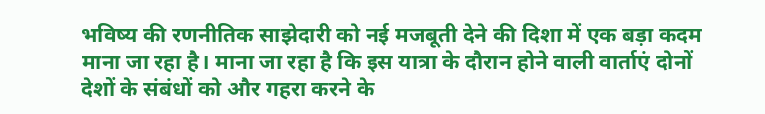भविष्य की रणनीतिक साझेदारी को नई मजबूती देने की दिशा में एक बड़ा कदम माना जा रहा है। माना जा रहा है कि इस यात्रा के दौरान होने वाली वार्ताएं दोनों देशों के संबंधों को और गहरा करने के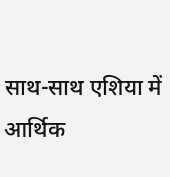साथ-साथ एशिया में आर्थिक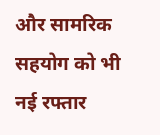और सामरिक सहयोग को भी नई रफ्तार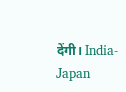देंगी। India-Japan